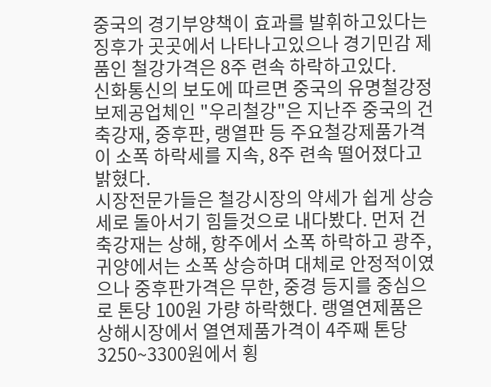중국의 경기부양책이 효과를 발휘하고있다는 징후가 곳곳에서 나타나고있으나 경기민감 제품인 철강가격은 8주 련속 하락하고있다.
신화통신의 보도에 따르면 중국의 유명철강정보제공업체인 "우리철강"은 지난주 중국의 건축강재, 중후판, 랭열판 등 주요철강제품가격이 소폭 하락세를 지속, 8주 련속 떨어졌다고 밝혔다.
시장전문가들은 철강시장의 약세가 쉽게 상승세로 돌아서기 힘들것으로 내다봤다. 먼저 건축강재는 상해, 항주에서 소폭 하락하고 광주, 귀양에서는 소폭 상승하며 대체로 안정적이였으나 중후판가격은 무한, 중경 등지를 중심으로 톤당 100원 가량 하락했다. 랭열연제품은 상해시장에서 열연제품가격이 4주째 톤당 3250~3300원에서 횡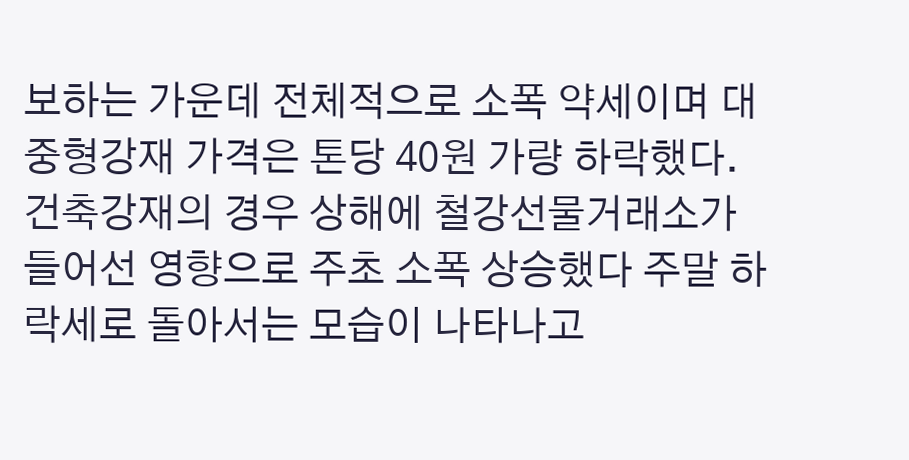보하는 가운데 전체적으로 소폭 약세이며 대중형강재 가격은 톤당 40원 가량 하락했다. 건축강재의 경우 상해에 철강선물거래소가 들어선 영향으로 주초 소폭 상승했다 주말 하락세로 돌아서는 모습이 나타나고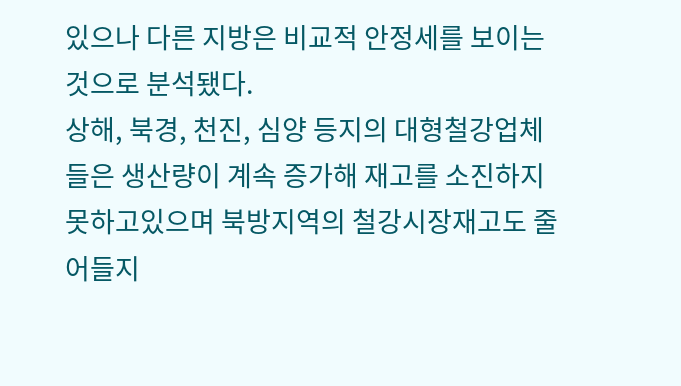있으나 다른 지방은 비교적 안정세를 보이는것으로 분석됐다.
상해, 북경, 천진, 심양 등지의 대형철강업체들은 생산량이 계속 증가해 재고를 소진하지 못하고있으며 북방지역의 철강시장재고도 줄어들지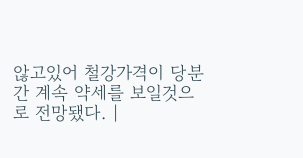않고있어 철강가격이 당분간 계속 약세를 보일것으로 전망됐다. |